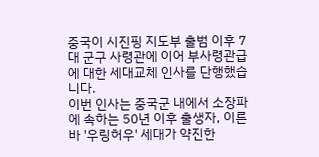중국이 시진핑 지도부 출범 이후 7대 군구 사령관에 이어 부사령관급에 대한 세대교체 인사를 단행했습니다.
이번 인사는 중국군 내에서 소장파에 속하는 50년 이후 출생자, 이른바 '우링허우' 세대가 약진한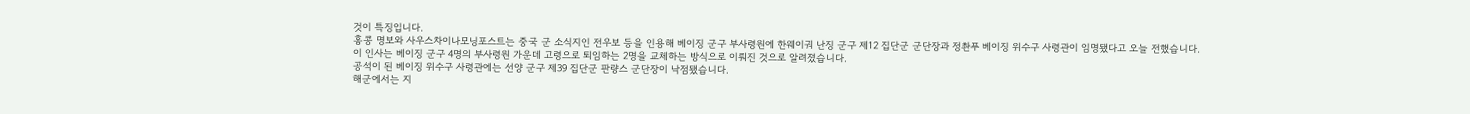것이 특징입니다.
홍콩 명보와 사우스차이나모닝포스트는 중국 군 소식지인 전우보 등을 인용해 베이징 군구 부사령원에 한웨이궈 난징 군구 제12 집단군 군단장과 정촨푸 베이징 위수구 사령관이 임명됐다고 오늘 전했습니다.
이 인사는 베이징 군구 4명의 부사령원 가운데 고령으로 퇴임하는 2명을 교체하는 방식으로 이뤄진 것으로 알려졌습니다.
공석이 된 베이징 위수구 사령관에는 선양 군구 제39 집단군 판량스 군단장이 낙점됐습니다.
해군에서는 지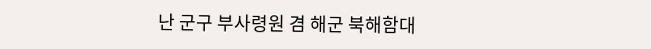난 군구 부사령원 겸 해군 북해함대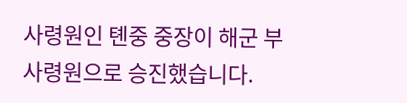사령원인 톈중 중장이 해군 부사령원으로 승진했습니다.